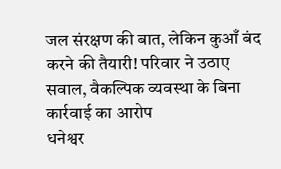जल संरक्षण की बात, लेकिन कुआँ बंद करने की तैयारी! परिवार ने उठाए सवाल, वैकल्पिक व्यवस्था के बिना कार्रवाई का आरोप
धनेश्वर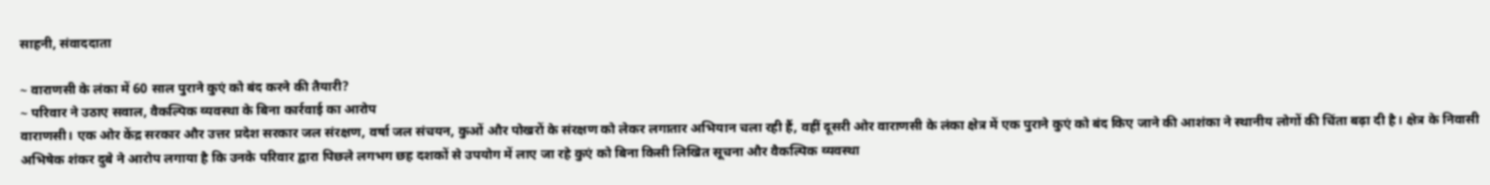साहनी, संवाददाता

~ वाराणसी के लंका में 60 साल पुराने कुएं को बंद करने की तैयारी?
~ परिवार ने उठाए सवाल, वैकल्पिक व्यवस्था के बिना कार्रवाई का आरोप
वाराणसी। एक ओर केंद्र सरकार और उत्तर प्रदेश सरकार जल संरक्षण, वर्षा जल संचयन, कुओं और पोखरों के संरक्षण को लेकर लगातार अभियान चला रही हैं, वहीं दूसरी ओर वाराणसी के लंका क्षेत्र में एक पुराने कुएं को बंद किए जाने की आशंका ने स्थानीय लोगों की चिंता बढ़ा दी है। क्षेत्र के निवासी अभिषेक शंकर दुबे ने आरोप लगाया है कि उनके परिवार द्वारा पिछले लगभग छह दशकों से उपयोग में लाए जा रहे कुएं को बिना किसी लिखित सूचना और वैकल्पिक व्यवस्था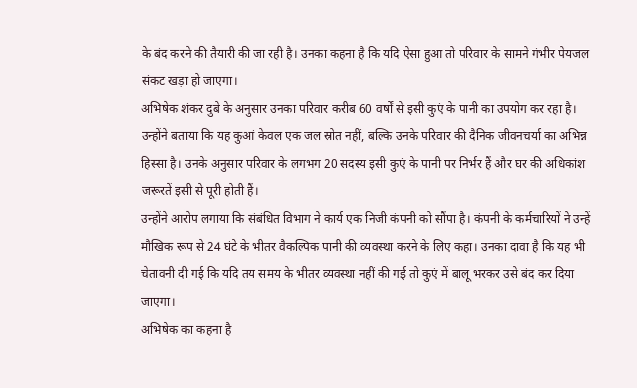के बंद करने की तैयारी की जा रही है। उनका कहना है कि यदि ऐसा हुआ तो परिवार के सामने गंभीर पेयजल संकट खड़ा हो जाएगा।
अभिषेक शंकर दुबे के अनुसार उनका परिवार करीब 60 वर्षों से इसी कुएं के पानी का उपयोग कर रहा है। उन्होंने बताया कि यह कुआं केवल एक जल स्रोत नहीं, बल्कि उनके परिवार की दैनिक जीवनचर्या का अभिन्न हिस्सा है। उनके अनुसार परिवार के लगभग 20 सदस्य इसी कुएं के पानी पर निर्भर हैं और घर की अधिकांश जरूरतें इसी से पूरी होती हैं।
उन्होंने आरोप लगाया कि संबंधित विभाग ने कार्य एक निजी कंपनी को सौंपा है। कंपनी के कर्मचारियों ने उन्हें मौखिक रूप से 24 घंटे के भीतर वैकल्पिक पानी की व्यवस्था करने के लिए कहा। उनका दावा है कि यह भी चेतावनी दी गई कि यदि तय समय के भीतर व्यवस्था नहीं की गई तो कुएं में बालू भरकर उसे बंद कर दिया जाएगा।
अभिषेक का कहना है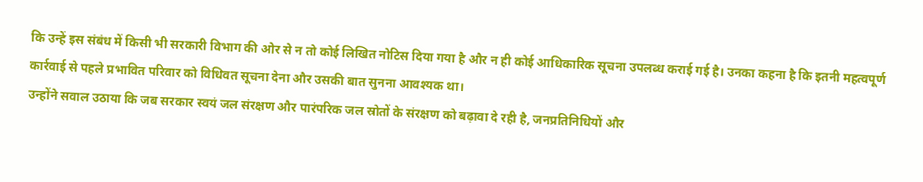कि उन्हें इस संबंध में किसी भी सरकारी विभाग की ओर से न तो कोई लिखित नोटिस दिया गया है और न ही कोई आधिकारिक सूचना उपलब्ध कराई गई है। उनका कहना है कि इतनी महत्वपूर्ण कार्रवाई से पहले प्रभावित परिवार को विधिवत सूचना देना और उसकी बात सुनना आवश्यक था।
उन्होंने सवाल उठाया कि जब सरकार स्वयं जल संरक्षण और पारंपरिक जल स्रोतों के संरक्षण को बढ़ावा दे रही है, जनप्रतिनिधियों और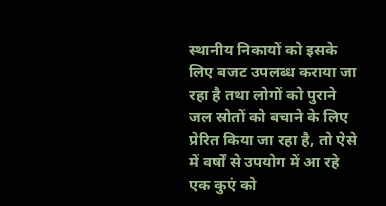स्थानीय निकायों को इसके लिए बजट उपलब्ध कराया जा रहा है तथा लोगों को पुराने जल स्रोतों को बचाने के लिए प्रेरित किया जा रहा है, तो ऐसे में वर्षों से उपयोग में आ रहे एक कुएं को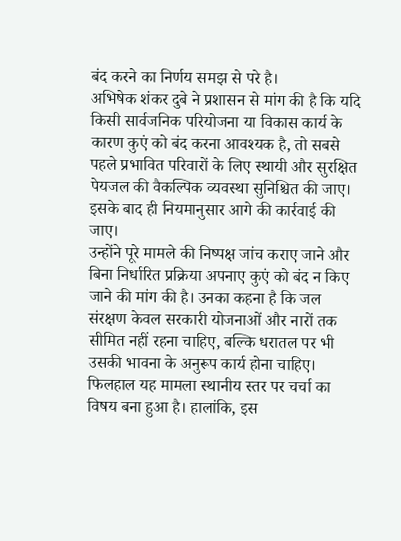बंद करने का निर्णय समझ से परे है।
अभिषेक शंकर दुबे ने प्रशासन से मांग की है कि यदि किसी सार्वजनिक परियोजना या विकास कार्य के कारण कुएं को बंद करना आवश्यक है, तो सबसे पहले प्रभावित परिवारों के लिए स्थायी और सुरक्षित पेयजल की वैकल्पिक व्यवस्था सुनिश्चित की जाए। इसके बाद ही नियमानुसार आगे की कार्रवाई की जाए।
उन्होंने पूरे मामले की निष्पक्ष जांच कराए जाने और बिना निर्धारित प्रक्रिया अपनाए कुएं को बंद न किए जाने की मांग की है। उनका कहना है कि जल संरक्षण केवल सरकारी योजनाओं और नारों तक सीमित नहीं रहना चाहिए, बल्कि धरातल पर भी उसकी भावना के अनुरूप कार्य होना चाहिए।
फिलहाल यह मामला स्थानीय स्तर पर चर्चा का विषय बना हुआ है। हालांकि, इस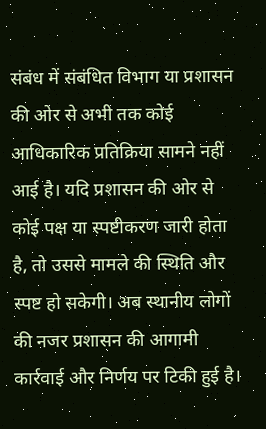संबंध में संबंधित विभाग या प्रशासन की ओर से अभी तक कोई आधिकारिक प्रतिक्रिया सामने नहीं आई है। यदि प्रशासन की ओर से कोई पक्ष या स्पष्टीकरण जारी होता है, तो उससे मामले की स्थिति और स्पष्ट हो सकेगी। अब स्थानीय लोगों की नजर प्रशासन की आगामी कार्रवाई और निर्णय पर टिकी हुई है।